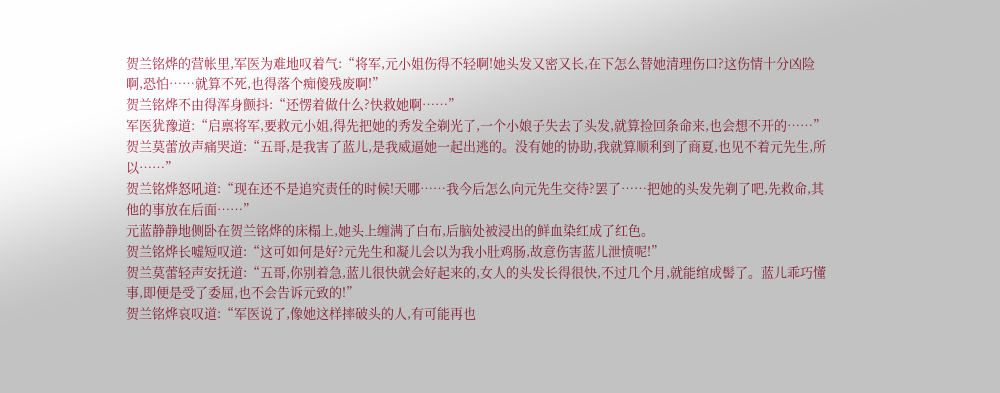贺兰铭烨的营帐里,军医为难地叹着气:“将军,元小姐伤得不轻啊!她头发又密又长,在下怎么替她清理伤口?这伤情十分凶险啊,恐怕……就算不死,也得落个痴傻残废啊!”
贺兰铭烨不由得浑身颤抖:“还愣着做什么?快救她啊……”
军医犹豫道:“启禀将军,要救元小姐,得先把她的秀发全剃光了,一个小娘子失去了头发,就算捡回条命来,也会想不开的……”
贺兰莫蕾放声痛哭道:“五哥,是我害了蓝儿,是我威逼她一起出逃的。没有她的协助,我就算顺利到了商夏,也见不着元先生,所以……”
贺兰铭烨怒吼道:“现在还不是追究责任的时候!天哪……我今后怎么向元先生交待?罢了……把她的头发先剃了吧,先救命,其他的事放在后面……”
元蓝静静地侧卧在贺兰铭烨的床榻上,她头上缠满了白布,后脑处被浸出的鲜血染红成了红色。
贺兰铭烨长嘘短叹道:“这可如何是好?元先生和凝儿会以为我小肚鸡肠,故意伤害蓝儿泄愤呢!”
贺兰莫蕾轻声安抚道:“五哥,你别着急,蓝儿很快就会好起来的,女人的头发长得很快,不过几个月,就能绾成髻了。蓝儿乖巧懂事,即便是受了委屈,也不会告诉元致的!”
贺兰铭烨哀叹道:“军医说了,像她这样摔破头的人,有可能再也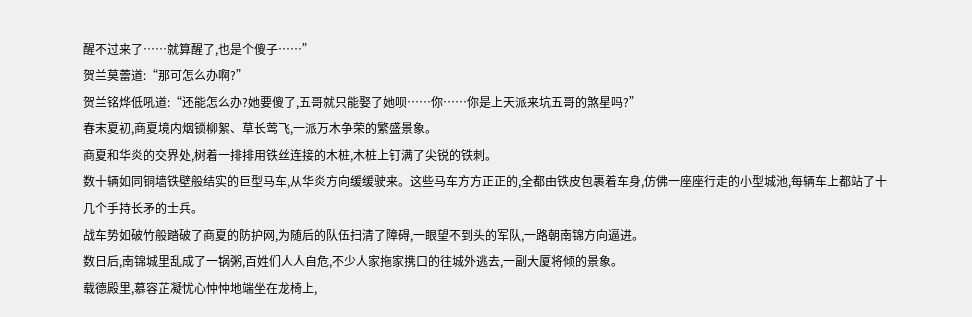醒不过来了……就算醒了,也是个傻子……”
贺兰莫蕾道:“那可怎么办啊?”
贺兰铭烨低吼道:“还能怎么办?她要傻了,五哥就只能娶了她呗……你……你是上天派来坑五哥的煞星吗?”
春末夏初,商夏境内烟锁柳絮、草长莺飞,一派万木争荣的繁盛景象。
商夏和华炎的交界处,树着一排排用铁丝连接的木桩,木桩上钉满了尖锐的铁刺。
数十辆如同铜墙铁壁般结实的巨型马车,从华炎方向缓缓驶来。这些马车方方正正的,全都由铁皮包裹着车身,仿佛一座座行走的小型城池,每辆车上都站了十几个手持长矛的士兵。
战车势如破竹般踏破了商夏的防护网,为随后的队伍扫清了障碍,一眼望不到头的军队,一路朝南锦方向逼进。
数日后,南锦城里乱成了一锅粥,百姓们人人自危,不少人家拖家携口的往城外逃去,一副大厦将倾的景象。
载德殿里,慕容芷凝忧心忡忡地端坐在龙椅上,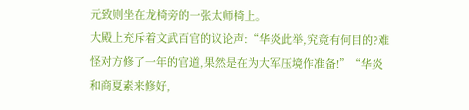元致则坐在龙椅旁的一张太师椅上。
大殿上充斥着文武百官的议论声:“华炎此举,究竟有何目的?难怪对方修了一年的官道,果然是在为大军压境作准备!”“华炎和商夏素来修好,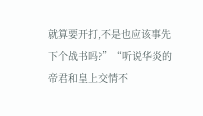就算要开打,不是也应该事先下个战书吗?”“听说华炎的帝君和皇上交情不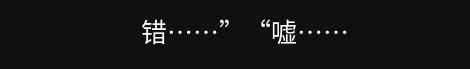错……”“嘘……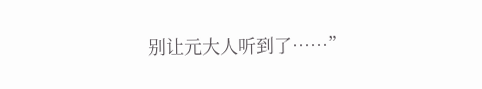别让元大人听到了……”